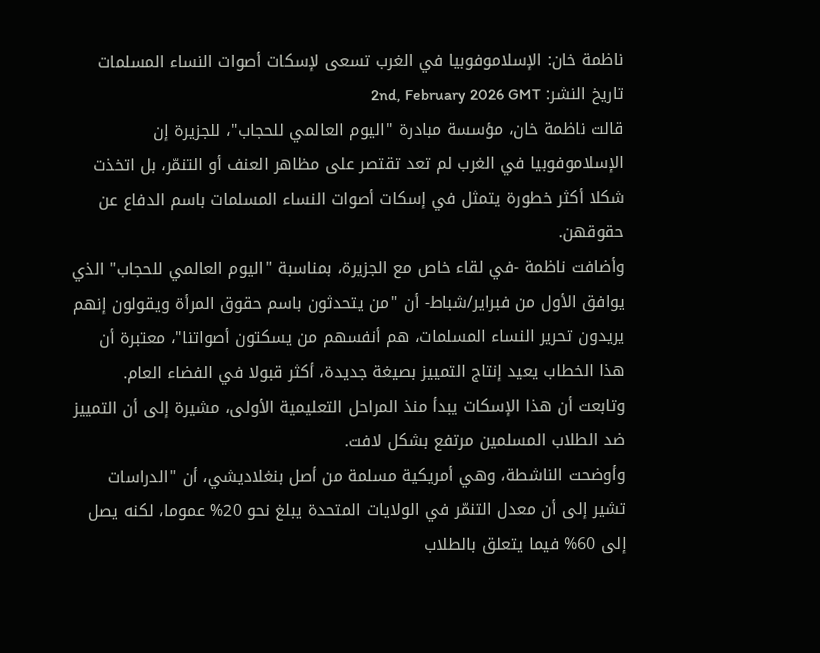ناظمة خان: الإسلاموفوبيا في الغرب تسعى لإسكات أصوات النساء المسلمات
تاريخ النشر: 2nd, February 2026 GMT
قالت ناظمة خان، مؤسسة مبادرة "اليوم العالمي للحجاب"، للجزيرة إن الإسلاموفوبيا في الغرب لم تعد تقتصر على مظاهر العنف أو التنمّر، بل اتخذت شكلا أكثر خطورة يتمثل في إسكات أصوات النساء المسلمات باسم الدفاع عن حقوقهن.
وأضافت ناظمة -في لقاء خاص مع الجزيرة، بمناسبة "اليوم العالمي للحجاب" الذي يوافق الأول من فبراير/شباط- أن "من يتحدثون باسم حقوق المرأة ويقولون إنهم يريدون تحرير النساء المسلمات، هم أنفسهم من يسكتون أصواتنا"، معتبرة أن هذا الخطاب يعيد إنتاج التمييز بصيغة جديدة، أكثر قبولا في الفضاء العام.
وتابعت أن هذا الإسكات يبدأ منذ المراحل التعليمية الأولى، مشيرة إلى أن التمييز ضد الطلاب المسلمين مرتفع بشكل لافت.
وأوضحت الناشطة، وهي أمريكية مسلمة من أصل بنغلاديشي، أن "الدراسات تشير إلى أن معدل التنمّر في الولايات المتحدة يبلغ نحو 20% عموما، لكنه يصل إلى 60% فيما يتعلق بالطلاب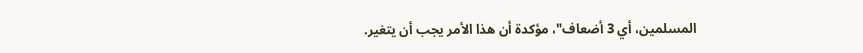المسلمين، أي 3 أضعاف"، مؤكدة أن هذا الأمر يجب أن يتغير.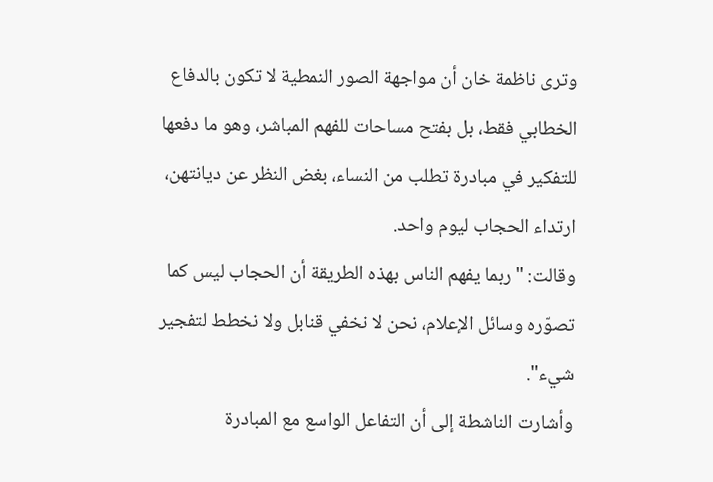وترى ناظمة خان أن مواجهة الصور النمطية لا تكون بالدفاع الخطابي فقط، بل بفتح مساحات للفهم المباشر، وهو ما دفعها للتفكير في مبادرة تطلب من النساء، بغض النظر عن ديانتهن، ارتداء الحجاب ليوم واحد.
وقالت: "ربما يفهم الناس بهذه الطريقة أن الحجاب ليس كما تصوّره وسائل الإعلام، نحن لا نخفي قنابل ولا نخطط لتفجير شيء".
وأشارت الناشطة إلى أن التفاعل الواسع مع المبادرة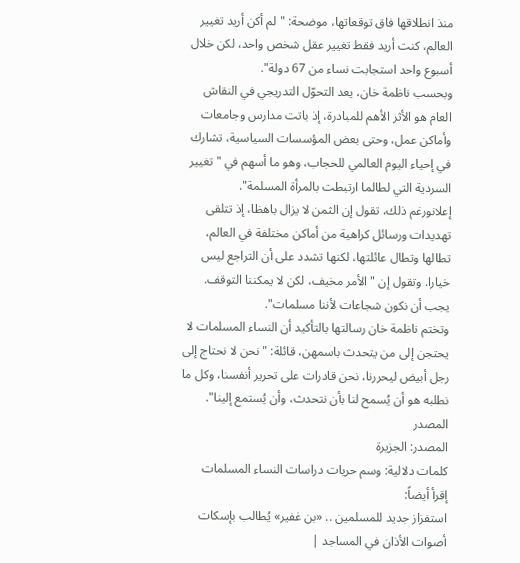منذ انطلاقها فاق توقعاتها، موضحة: "لم أكن أريد تغيير العالم، كنت أريد فقط تغيير عقل شخص واحد، لكن خلال أسبوع واحد استجابت نساء من 67 دولة".
وبحسب ناظمة خان، يعد التحوّل التدريجي في النقاش العام هو الأثر الأهم للمبادرة، إذ باتت مدارس وجامعات وأماكن عمل، وحتى بعض المؤسسات السياسية، تشارك في إحياء اليوم العالمي للحجاب، وهو ما أسهم في "تغيير السردية التي لطالما ارتبطت بالمرأة المسلمة".
إعلانورغم ذلك، تقول إن الثمن لا يزال باهظا، إذ تتلقى تهديدات ورسائل كراهية من أماكن مختلفة في العالم، تطالها وتطال عائلتها، لكنها تشدد على أن التراجع ليس خيارا. وتقول إن "الأمر مخيف، لكن لا يمكننا التوقف. يجب أن نكون شجاعات لأننا مسلمات".
وتختم ناظمة خان رسالتها بالتأكيد أن النساء المسلمات لا يحتجن إلى من يتحدث باسمهن، قائلة: "نحن لا نحتاج إلى رجل أبيض ليحررنا، نحن قادرات على تحرير أنفسنا، وكل ما نطلبه هو أن يُسمح لنا بأن نتحدث، وأن يُستمع إلينا".
المصدر
المصدر: الجزيرة
كلمات دلالية: وسم حريات دراسات النساء المسلمات
إقرأ أيضاً:
استفزاز جديد للمسلمين .. «بن غفير» يُطالب بإسكات أصوات الأذان في المساجد |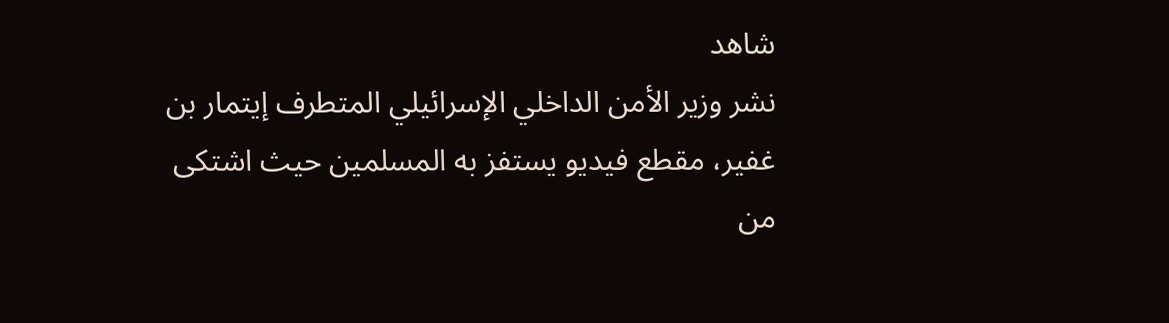شاهد
نشر وزير الأمن الداخلي الإسرائيلي المتطرف إيتمار بن غفير، مقطع فيديو يستفز به المسلمين حيث اشتكى من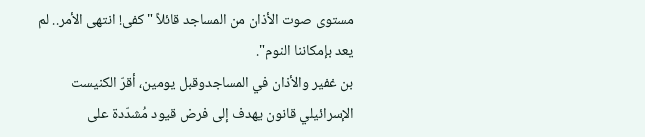مستوى صوت الأذان من المساجد قائلاً "كفى! انتهى الأمر.. لم يعد بإمكاننا النوم".
بن غفير والأذان في المساجدوقبل يومين، أقرّ الكنيست الإسرائيلي قانون يهدف إلى فرض قيود مُشدّدة على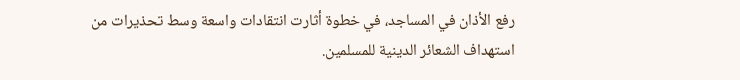رفع الأذان في المساجد، في خطوة أثارت انتقادات واسعة وسط تحذيرات من استهداف الشعائر الدينية للمسلمين.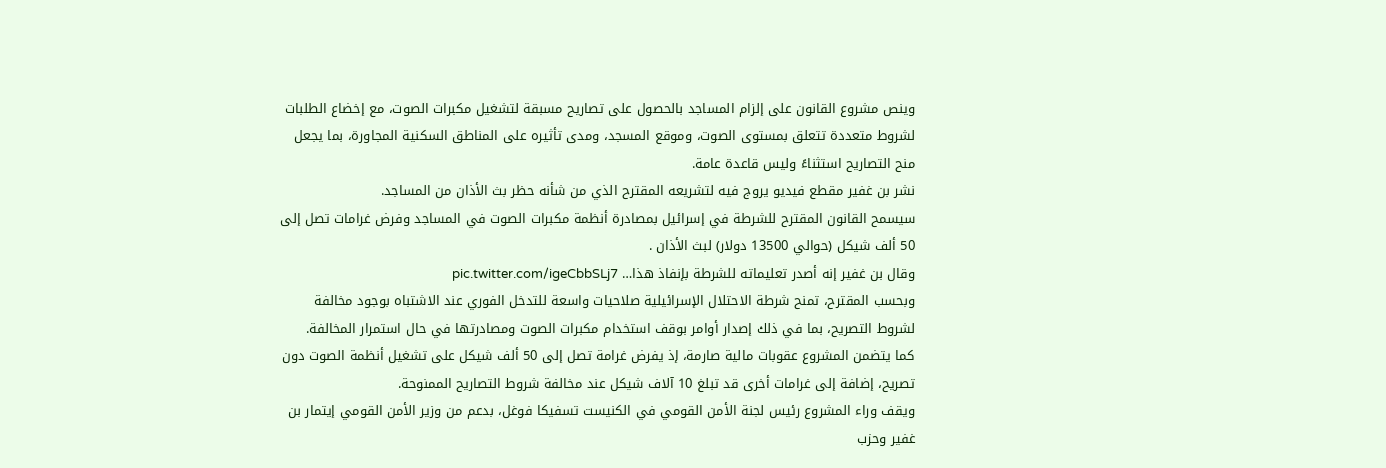وينص مشروع القانون على إلزام المساجد بالحصول على تصاريح مسبقة لتشغيل مكبرات الصوت، مع إخضاع الطلبات لشروط متعددة تتعلق بمستوى الصوت، وموقع المسجد، ومدى تأثيره على المناطق السكنية المجاورة، بما يجعل منح التصاريح استثناءً وليس قاعدة عامة.
نشر بن غفير مقطع فيديو يروج فيه لتشريعه المقترح الذي من شأنه حظر بث الأذان من المساجد.
سيسمح القانون المقترح للشرطة في إسرائيل بمصادرة أنظمة مكبرات الصوت في المساجد وفرض غرامات تصل إلى 50 ألف شيكل (حوالي 13500 دولار) لبث الأذان .
وقال بن غفير إنه أصدر تعليماته للشرطة بإنفاذ هذا… pic.twitter.com/igeCbbSLj7
وبحسب المقترح، تمنح شرطة الاحتلال الإسرائيلية صلاحيات واسعة للتدخل الفوري عند الاشتباه بوجود مخالفة لشروط التصريح، بما في ذلك إصدار أوامر بوقف استخدام مكبرات الصوت ومصادرتها في حال استمرار المخالفة.
كما يتضمن المشروع عقوبات مالية صارمة، إذ يفرض غرامة تصل إلى 50 ألف شيكل على تشغيل أنظمة الصوت دون تصريح، إضافة إلى غرامات أخرى قد تبلغ 10 آلاف شيكل عند مخالفة شروط التصاريح الممنوحة.
ويقف وراء المشروع رئيس لجنة الأمن القومي في الكنيست تسفيكا فوغل، بدعم من وزير الأمن القومي إيتمار بن غفير وحزب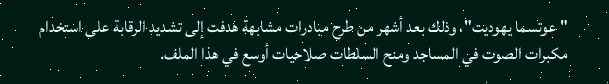"عوتسما يهوديت"، وذلك بعد أشهر من طرح مبادرات مشابهة هدفت إلى تشديد الرقابة على استخدام مكبرات الصوت في المساجد ومنح السلطات صلاحيات أوسع في هذا الملف.